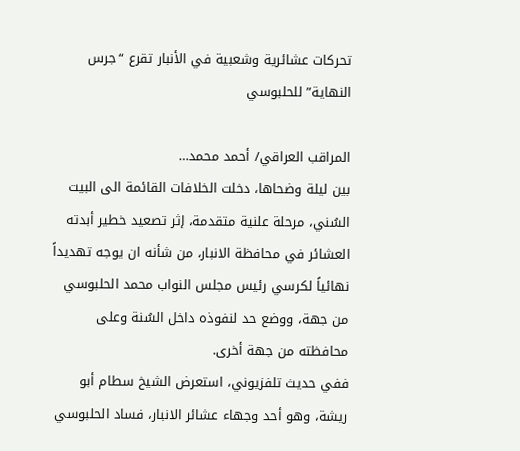تحركات عشائرية وشعبية في الأنبار تقرع “جرس النهاية” للحلبوسي

المراقب العراقي/ أحمد محمد…
بين ليلة وضحاها، دخلت الخلافات القائمة الى البيت السُني، مرحلة علنية متقدمة، إثر تصعيد خطير أبدته العشائر في محافظة الانبار، من شأنه ان يوجه تهديداً نهائياً لكرسي رئيس مجلس النواب محمد الحلبوسي من جهة، ووضع حد لنفوذه داخل السُنة وعلى محافظته من جهة أخرى.
ففي حديث تلفزيوني، استعرض الشيخ سطام أبو ريشة، وهو أحد وجهاء عشائر الانبار، فساد الحلبوسي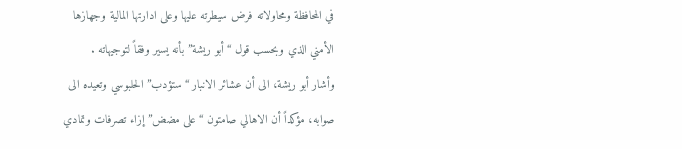في المحافظة ومحاولاته فرض سيطرته عليها وعلى ادارتها المالية وجهازها الأمني الذي وبحسب قول “أبو ريشة” بأنه يسير وفقاً لتوجيهاته .
وأشار أبو ريشة، الى أن عشائر الانبار “ستؤدب” الحلبوسي وتعيده الى صوابه، مؤكداً أن الاهالي صامتون “على مضض” إزاء تصرفات وتمادي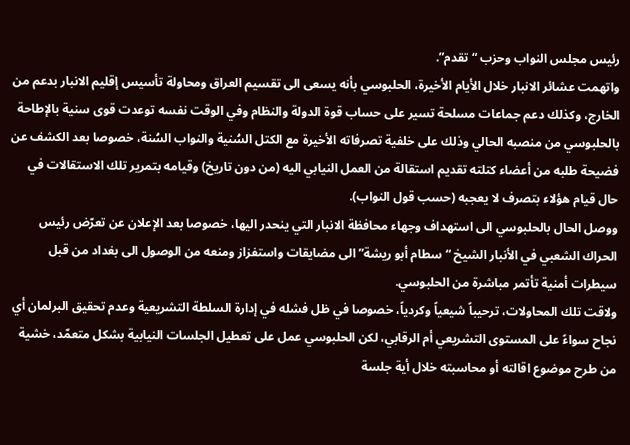رئيس مجلس النواب وحزب “تقدم”.
واتهمت عشائر الانبار خلال الأيام الأخيرة، الحلبوسي بأنه يسعى الى تقسيم العراق ومحاولة تأسيس إقليم الانبار بدعم من الخارج، وكذلك دعم جماعات مسلحة تسير على حساب قوة الدولة والنظام وفي الوقت نفسه توعدت قوى سنية بالإطاحة بالحلبوسي من منصبه الحالي وذلك على خلفية تصرفاته الأخيرة مع الكتل السُنية والنواب السُنة، خصوصا بعد الكشف عن فضيحة طلبه من أعضاء كتلته تقديم استقالة من العمل النيابي اليه (من دون تاريخ) وقيامه بتمرير تلك الاستقالات في حال قيام هؤلاء بتصرف لا يعجبه (حسب قول النواب).
ووصل الحال بالحلبوسي الى استهداف وجهاء محافظة الانبار التي ينحدر اليها، خصوصا بعد الإعلان عن تعرّض رئيس الحراك الشعبي في الأنبار الشيخ “سطام أبو ريشة” الى مضايقات واستفزاز ومنعه من الوصول الى بغداد من قبل سيطرات أمنية تأتمر مباشرة من الحلبوسي.
ولاقت تلك المحاولات، ترحيباً شيعياً وكردياً، خصوصا في ظل فشله في إدارة السلطة التشريعية وعدم تحقيق البرلمان أي نجاح سواءً على المستوى التشريعي أم الرقابي، لكن الحلبوسي عمل على تعطيل الجلسات النيابية بشكل متعمّد، خشية من طرح موضوع اقالته أو محاسبته خلال أية جلسة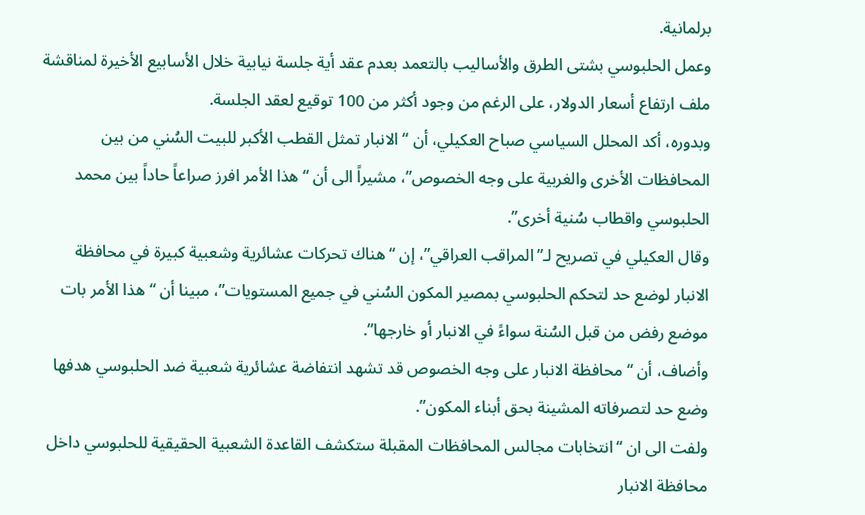برلمانية.
وعمل الحلبوسي بشتى الطرق والأساليب بالتعمد بعدم عقد أية جلسة نيابية خلال الأسابيع الأخيرة لمناقشة ملف ارتفاع أسعار الدولار، على الرغم من وجود أكثر من 100 توقيع لعقد الجلسة.
وبدوره، أكد المحلل السياسي صباح العكيلي، أن “الانبار تمثل القطب الأكبر للبيت السُني من بين المحافظات الأخرى والغربية على وجه الخصوص”، مشيراً الى أن “هذا الأمر افرز صراعاً حاداً بين محمد الحلبوسي واقطاب سُنية أخرى”.
وقال العكيلي في تصريح لـ”المراقب العراقي”، إن “هناك تحركات عشائرية وشعبية كبيرة في محافظة الانبار لوضع حد لتحكم الحلبوسي بمصير المكون السُني في جميع المستويات”، مبينا أن “هذا الأمر بات موضع رفض من قبل السُنة سواءً في الانبار أو خارجها”.
وأضاف، أن “محافظة الانبار على وجه الخصوص قد تشهد انتفاضة عشائرية شعبية ضد الحلبوسي هدفها وضع حد لتصرفاته المشينة بحق أبناء المكون”.
ولفت الى ان “انتخابات مجالس المحافظات المقبلة ستكشف القاعدة الشعبية الحقيقية للحلبوسي داخل محافظة الانبار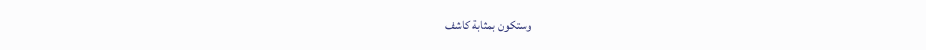وستكون بمثابة كاشف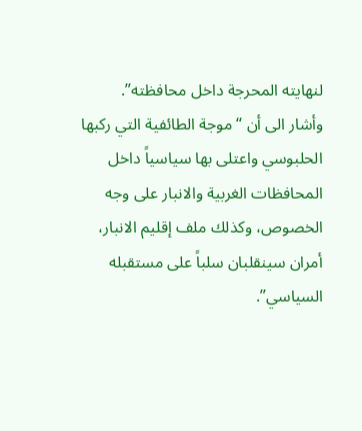لنهايته المحرجة داخل محافظته”.
وأشار الى أن “موجة الطائفية التي ركبها الحلبوسي واعتلى بها سياسياً داخل المحافظات الغربية والانبار على وجه الخصوص، وكذلك ملف إقليم الانبار، أمران سينقلبان سلباً على مستقبله السياسي”.